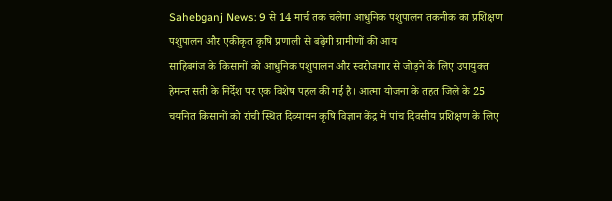Sahebganj News: 9 से 14 मार्च तक चलेगा आधुनिक पशुपालन तकनीक का प्रशिक्षण
पशुपालन और एकीकृत कृषि प्रणाली से बढ़ेगी ग्रामीणों की आय
साहिबगंज के किसानों को आधुनिक पशुपालन और स्वरोजगार से जोड़ने के लिए उपायुक्त हेमन्त सती के निर्देश पर एक विशेष पहल की गई है। आत्मा योजना के तहत जिले के 25 चयनित किसानों को रांची स्थित दिव्यायन कृषि विज्ञान केंद्र में पांच दिवसीय प्रशिक्षण के लिए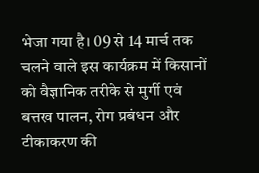भेजा गया है। 09 से 14 मार्च तक चलने वाले इस कार्यक्रम में किसानों को वैज्ञानिक तरीके से मुर्गी एवं बत्तख पालन, रोग प्रबंधन और टीकाकरण की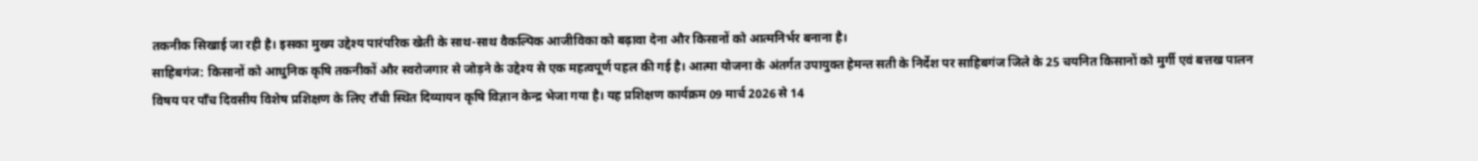तकनीक सिखाई जा रही है। इसका मुख्य उद्देश्य पारंपरिक खेती के साथ-साथ वैकल्पिक आजीविका को बढ़ावा देना और किसानों को आत्मनिर्भर बनाना है।
साहिबगंज: किसानों को आधुनिक कृषि तकनीकों और स्वरोजगार से जोड़ने के उद्देश्य से एक महत्वपूर्ण पहल की गई है। आत्मा योजना के अंतर्गत उपायुक्त हेमन्त सती के निर्देश पर साहिबगंज जिले के 25 चयनित किसानों को मुर्गी एवं बत्तख पालन विषय पर पाँच दिवसीय विशेष प्रशिक्षण के लिए राँची स्थित दिव्यायन कृषि विज्ञान केन्द्र भेजा गया है। यह प्रशिक्षण कार्यक्रम 09 मार्च 2026 से 14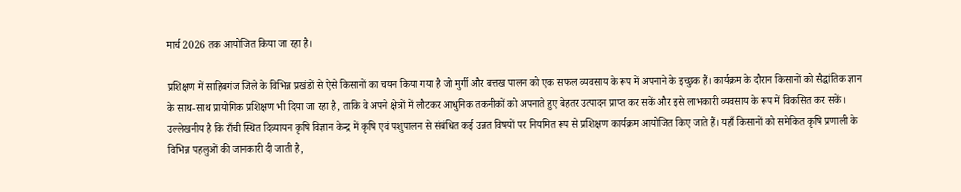मार्च 2026 तक आयोजित किया जा रहा है।

प्रशिक्षण में साहिबगंज जिले के विभिन्न प्रखंडों से ऐसे किसानों का चयन किया गया है जो मुर्गी और बत्तख पालन को एक सफल व्यवसाय के रूप में अपनाने के इच्छुक हैं। कार्यक्रम के दौरान किसानों को सैद्धांतिक ज्ञान के साथ-साथ प्रायोगिक प्रशिक्षण भी दिया जा रहा है, ताकि वे अपने क्षेत्रों में लौटकर आधुनिक तकनीकों को अपनाते हुए बेहतर उत्पादन प्राप्त कर सकें और इसे लाभकारी व्यवसाय के रूप में विकसित कर सकें।
उल्लेखनीय है कि राँची स्थित दिव्यायन कृषि विज्ञान केन्द्र में कृषि एवं पशुपालन से संबंधित कई उन्नत विषयों पर नियमित रूप से प्रशिक्षण कार्यक्रम आयोजित किए जाते हैं। यहाँ किसानों को समेकित कृषि प्रणाली के विभिन्न पहलुओं की जानकारी दी जाती है,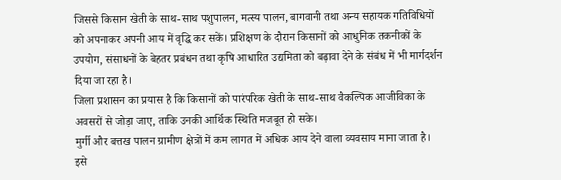जिससे किसान खेती के साथ-साथ पशुपालन, मत्स्य पालन, बागवानी तथा अन्य सहायक गतिविधियों को अपनाकर अपनी आय में वृद्धि कर सकें। प्रशिक्षण के दौरान किसानों को आधुनिक तकनीकों के उपयोग, संसाधनों के बेहतर प्रबंधन तथा कृषि आधारित उद्यमिता को बढ़ावा देने के संबंध में भी मार्गदर्शन दिया जा रहा है।
जिला प्रशासन का प्रयास है कि किसानों को पारंपरिक खेती के साथ-साथ वैकल्पिक आजीविका के अवसरों से जोड़ा जाए, ताकि उनकी आर्थिक स्थिति मजबूत हो सके।
मुर्गी और बत्तख पालन ग्रामीण क्षेत्रों में कम लागत में अधिक आय देने वाला व्यवसाय माना जाता है। इसे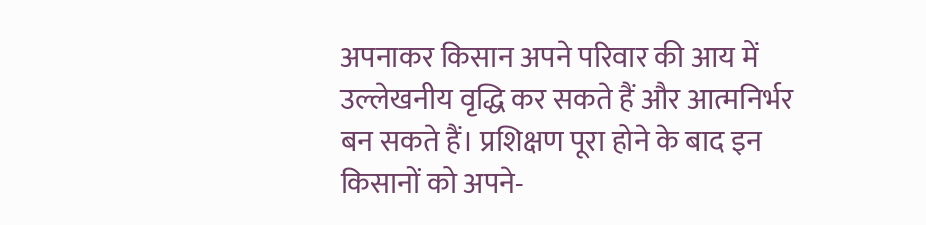अपनाकर किसान अपने परिवार की आय में उल्लेखनीय वृद्धि कर सकते हैं और आत्मनिर्भर बन सकते हैं। प्रशिक्षण पूरा होने के बाद इन किसानों को अपने-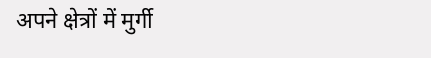अपने क्षेत्रों में मुर्गी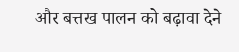और बत्तख पालन को बढ़ावा देने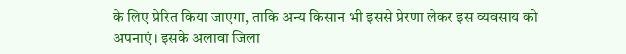के लिए प्रेरित किया जाएगा, ताकि अन्य किसान भी इससे प्रेरणा लेकर इस व्यवसाय को अपनाएं। इसके अलावा जिला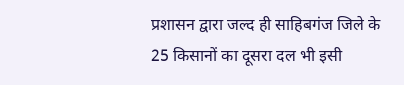प्रशासन द्वारा जल्द ही साहिबगंज जिले के 25 किसानों का दूसरा दल भी इसी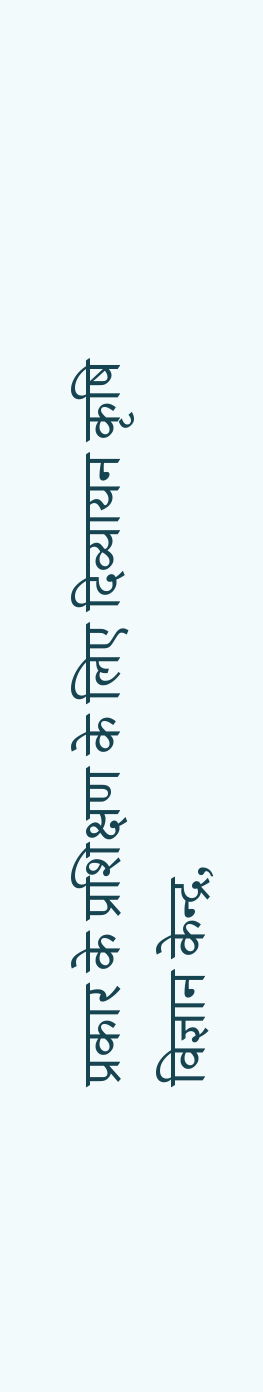प्रकार के प्रशिक्षण के लिए दिव्यायन कृषि विज्ञान केन्द्र,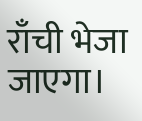राँची भेजा जाएगा।